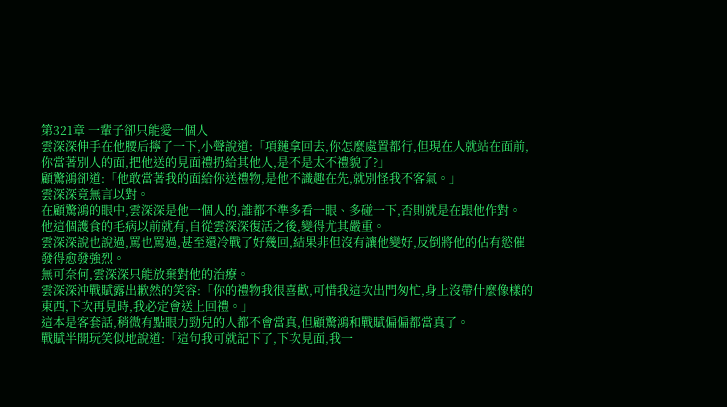第321章 一輩子卻只能愛一個人
雲深深伸手在他腰后擰了一下,小聲說道:「項鏈拿回去,你怎麼處置都行,但現在人就站在面前,你當著別人的面,把他送的見面禮扔給其他人,是不是太不禮貌了?」
顧驚鴻卻道:「他敢當著我的面給你送禮物,是他不識趣在先,就別怪我不客氣。」
雲深深竟無言以對。
在顧驚鴻的眼中,雲深深是他一個人的,誰都不準多看一眼、多碰一下,否則就是在跟他作對。
他這個護食的毛病以前就有,自從雲深深復活之後,變得尤其嚴重。
雲深深說也說過,罵也罵過,甚至還冷戰了好幾回,結果非但沒有讓他變好,反倒將他的佔有慾催發得愈發強烈。
無可奈何,雲深深只能放棄對他的治療。
雲深深沖戰賦露出歉然的笑容:「你的禮物我很喜歡,可惜我這次出門匆忙,身上沒帶什麼像樣的東西,下次再見時,我必定會送上回禮。」
這本是客套話,稍微有點眼力勁兒的人都不會當真,但顧驚鴻和戰賦偏偏都當真了。
戰賦半開玩笑似地說道:「這句我可就記下了,下次見面,我一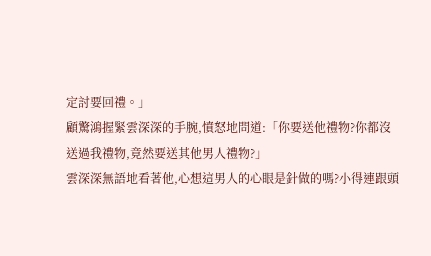定討要回禮。」
顧驚鴻握緊雲深深的手腕,憤怒地問道:「你要送他禮物?你都沒送過我禮物,竟然要送其他男人禮物?」
雲深深無語地看著他,心想這男人的心眼是針做的嗎?小得連跟頭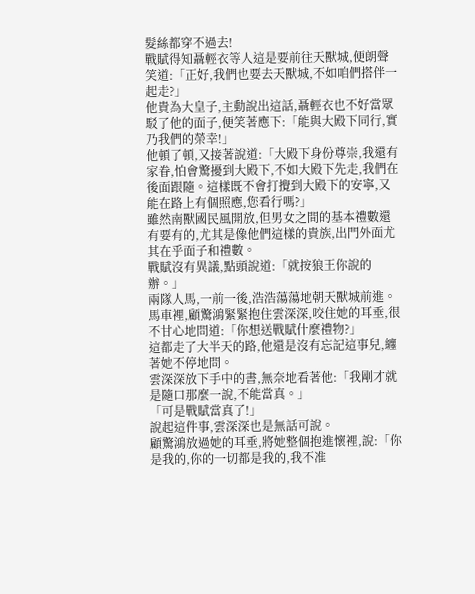髮絲都穿不過去!
戰賦得知聶輕衣等人這是要前往天獸城,便朗聲笑道:「正好,我們也要去天獸城,不如咱們搭伴一起走?」
他貴為大皇子,主動說出這話,聶輕衣也不好當眾駁了他的面子,便笑著應下:「能與大殿下同行,實乃我們的榮幸!」
他頓了頓,又接著說道:「大殿下身份尊崇,我還有家眷,怕會驚擾到大殿下,不如大殿下先走,我們在後面跟隨。這樣既不會打攪到大殿下的安寧,又能在路上有個照應,您看行嗎?」
雖然南獸國民風開放,但男女之間的基本禮數還有要有的,尤其是像他們這樣的貴族,出門外面尤其在乎面子和禮數。
戰賦沒有異議,點頭說道:「就按狼王你說的辦。」
兩隊人馬,一前一後,浩浩蕩蕩地朝天獸城前進。
馬車裡,顧驚鴻緊緊抱住雲深深,咬住她的耳垂,很不甘心地問道:「你想送戰賦什麼禮物?」
這都走了大半天的路,他還是沒有忘記這事兒,纏著她不停地問。
雲深深放下手中的書,無奈地看著他:「我剛才就是隨口那麼一說,不能當真。」
「可是戰賦當真了!」
說起這件事,雲深深也是無話可說。
顧驚鴻放過她的耳垂,將她整個抱進懷裡,說:「你是我的,你的一切都是我的,我不准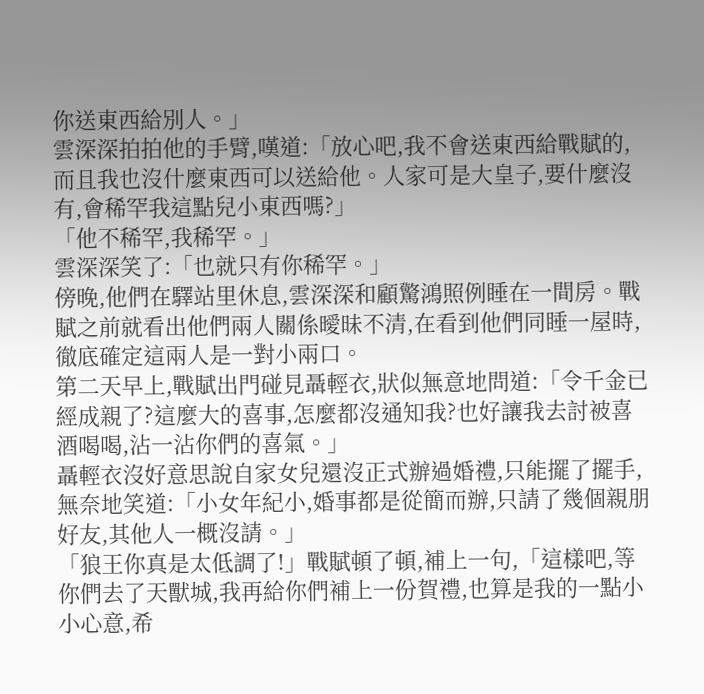你送東西給別人。」
雲深深拍拍他的手臂,嘆道:「放心吧,我不會送東西給戰賦的,而且我也沒什麼東西可以送給他。人家可是大皇子,要什麼沒有,會稀罕我這點兒小東西嗎?」
「他不稀罕,我稀罕。」
雲深深笑了:「也就只有你稀罕。」
傍晚,他們在驛站里休息,雲深深和顧驚鴻照例睡在一間房。戰賦之前就看出他們兩人關係曖昧不清,在看到他們同睡一屋時,徹底確定這兩人是一對小兩口。
第二天早上,戰賦出門碰見聶輕衣,狀似無意地問道:「令千金已經成親了?這麼大的喜事,怎麼都沒通知我?也好讓我去討被喜酒喝喝,沾一沾你們的喜氣。」
聶輕衣沒好意思說自家女兒還沒正式辦過婚禮,只能擺了擺手,無奈地笑道:「小女年紀小,婚事都是從簡而辦,只請了幾個親朋好友,其他人一概沒請。」
「狼王你真是太低調了!」戰賦頓了頓,補上一句,「這樣吧,等你們去了天獸城,我再給你們補上一份賀禮,也算是我的一點小小心意,希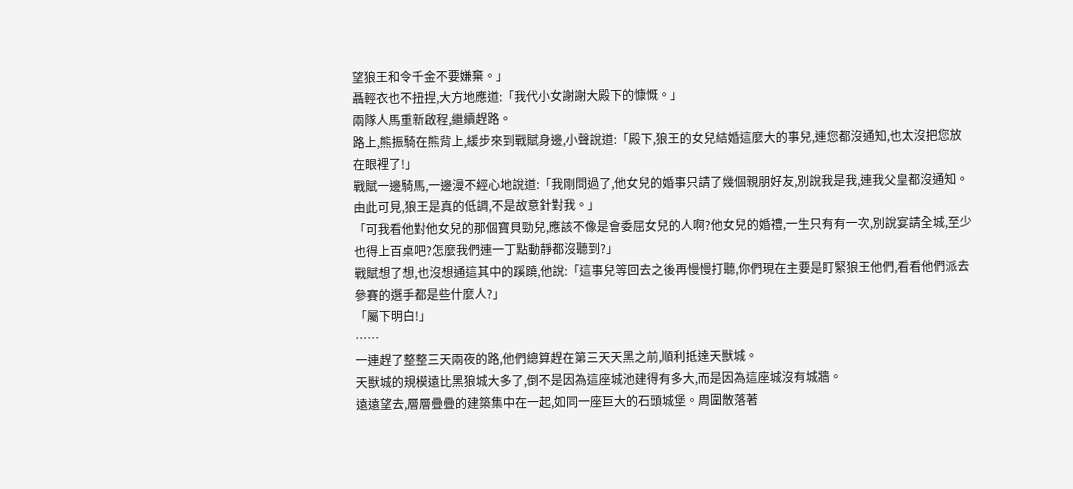望狼王和令千金不要嫌棄。」
聶輕衣也不扭捏,大方地應道:「我代小女謝謝大殿下的慷慨。」
兩隊人馬重新啟程,繼續趕路。
路上,熊振騎在熊背上,緩步來到戰賦身邊,小聲說道:「殿下,狼王的女兒結婚這麼大的事兒,連您都沒通知,也太沒把您放在眼裡了!」
戰賦一邊騎馬,一邊漫不經心地說道:「我剛問過了,他女兒的婚事只請了幾個親朋好友,別說我是我,連我父皇都沒通知。由此可見,狼王是真的低調,不是故意針對我。」
「可我看他對他女兒的那個寶貝勁兒,應該不像是會委屈女兒的人啊?他女兒的婚禮,一生只有有一次,別說宴請全城,至少也得上百桌吧?怎麼我們連一丁點動靜都沒聽到?」
戰賦想了想,也沒想通這其中的蹊蹺,他說:「這事兒等回去之後再慢慢打聽,你們現在主要是盯緊狼王他們,看看他們派去參賽的選手都是些什麼人?」
「屬下明白!」
……
一連趕了整整三天兩夜的路,他們總算趕在第三天天黑之前,順利抵達天獸城。
天獸城的規模遠比黑狼城大多了,倒不是因為這座城池建得有多大,而是因為這座城沒有城牆。
遠遠望去,層層疊疊的建築集中在一起,如同一座巨大的石頭城堡。周圍散落著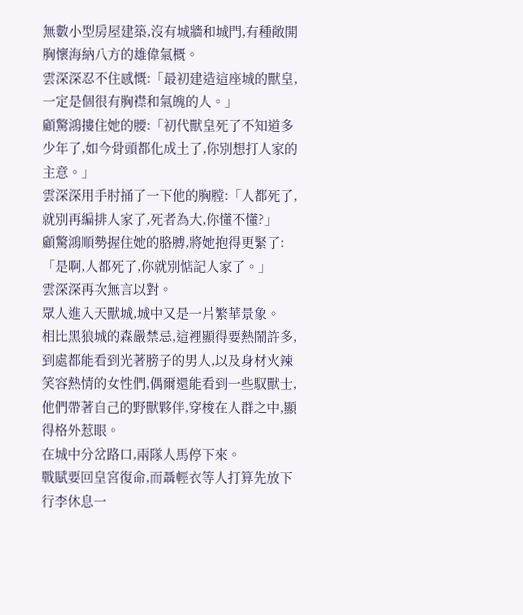無數小型房屋建築,沒有城牆和城門,有種敞開胸懷海納八方的雄偉氣概。
雲深深忍不住感慨:「最初建造這座城的獸皇,一定是個很有胸襟和氣魄的人。」
顧驚鴻摟住她的腰:「初代獸皇死了不知道多少年了,如今骨頭都化成土了,你別想打人家的主意。」
雲深深用手肘捅了一下他的胸膛:「人都死了,就別再編排人家了,死者為大,你懂不懂?」
顧驚鴻順勢握住她的胳膊,將她抱得更緊了:「是啊,人都死了,你就別惦記人家了。」
雲深深再次無言以對。
眾人進入天獸城,城中又是一片繁華景象。
相比黑狼城的森嚴禁忌,這裡顯得要熱鬧許多,到處都能看到光著膀子的男人,以及身材火辣笑容熱情的女性們,偶爾還能看到一些馭獸士,他們帶著自己的野獸夥伴,穿梭在人群之中,顯得格外惹眼。
在城中分岔路口,兩隊人馬停下來。
戰賦要回皇宮復命,而聶輕衣等人打算先放下行李休息一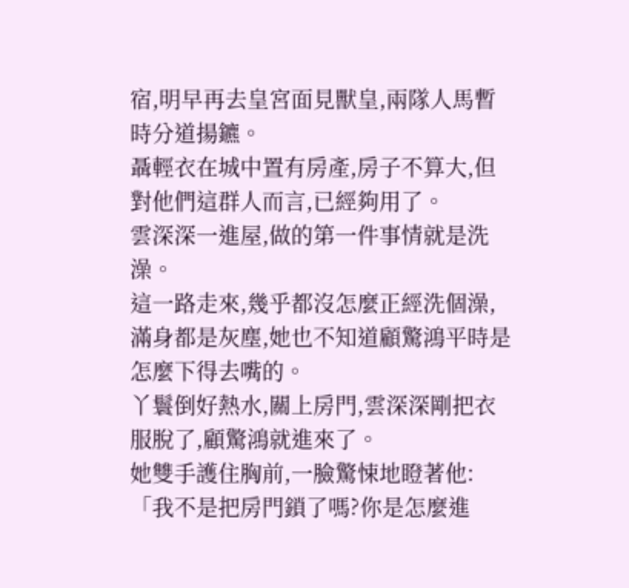宿,明早再去皇宮面見獸皇,兩隊人馬暫時分道揚鑣。
聶輕衣在城中置有房產,房子不算大,但對他們這群人而言,已經夠用了。
雲深深一進屋,做的第一件事情就是洗澡。
這一路走來,幾乎都沒怎麼正經洗個澡,滿身都是灰塵,她也不知道顧驚鴻平時是怎麼下得去嘴的。
丫鬟倒好熱水,關上房門,雲深深剛把衣服脫了,顧驚鴻就進來了。
她雙手護住胸前,一臉驚悚地瞪著他:「我不是把房門鎖了嗎?你是怎麼進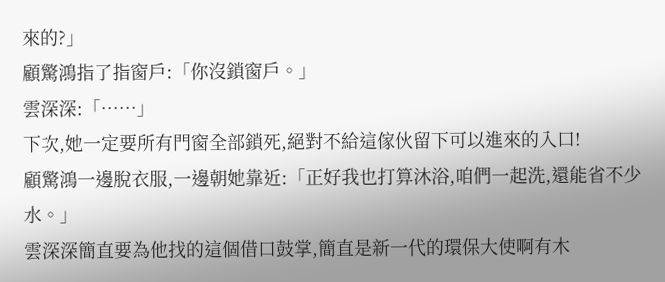來的?」
顧驚鴻指了指窗戶:「你沒鎖窗戶。」
雲深深:「……」
下次,她一定要所有門窗全部鎖死,絕對不給這傢伙留下可以進來的入口!
顧驚鴻一邊脫衣服,一邊朝她靠近:「正好我也打算沐浴,咱們一起洗,還能省不少水。」
雲深深簡直要為他找的這個借口鼓掌,簡直是新一代的環保大使啊有木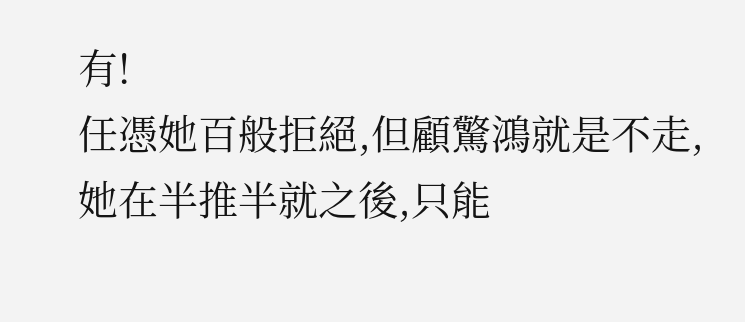有!
任憑她百般拒絕,但顧驚鴻就是不走,她在半推半就之後,只能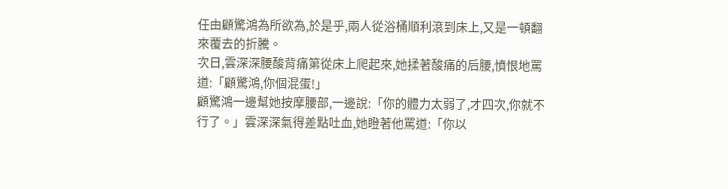任由顧驚鴻為所欲為,於是乎,兩人從浴桶順利滾到床上,又是一頓翻來覆去的折騰。
次日,雲深深腰酸背痛第從床上爬起來,她揉著酸痛的后腰,憤恨地罵道:「顧驚鴻,你個混蛋!」
顧驚鴻一邊幫她按摩腰部,一邊說:「你的體力太弱了,才四次,你就不行了。」雲深深氣得差點吐血,她瞪著他罵道:「你以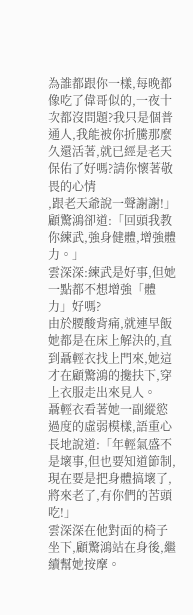為誰都跟你一樣,每晚都像吃了偉哥似的,一夜十次都沒問題?我只是個普通人,我能被你折騰那麼久還活著,就已經是老天保佑了好嗎?請你懷著敬畏的心情
,跟老天爺說一聲謝謝!」
顧驚鴻卻道:「回頭我教你練武,強身健體,增強體力。」
雲深深:練武是好事,但她一點都不想增強「體力」好嗎?
由於腰酸背痛,就連早飯她都是在床上解決的,直到聶輕衣找上門來,她這才在顧驚鴻的攙扶下,穿上衣服走出來見人。
聶輕衣看著她一副縱慾過度的虛弱模樣,語重心長地說道:「年輕氣盛不是壞事,但也要知道節制,現在要是把身體搞壞了,將來老了,有你們的苦頭吃!」
雲深深在他對面的椅子坐下,顧驚鴻站在身後,繼續幫她按摩。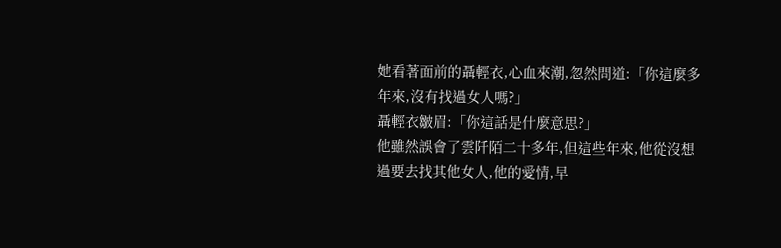她看著面前的聶輕衣,心血來潮,忽然問道:「你這麼多年來,沒有找過女人嗎?」
聶輕衣皺眉:「你這話是什麼意思?」
他雖然誤會了雲阡陌二十多年,但這些年來,他從沒想過要去找其他女人,他的愛情,早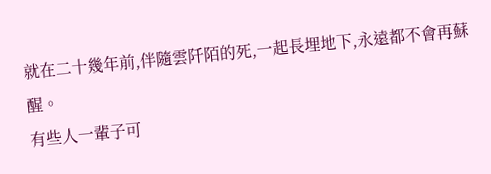就在二十幾年前,伴隨雲阡陌的死,一起長埋地下,永遠都不會再蘇醒。
有些人一輩子可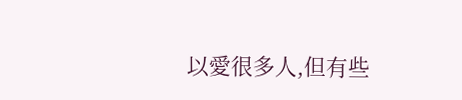以愛很多人,但有些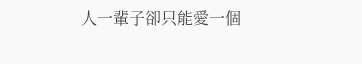人一輩子卻只能愛一個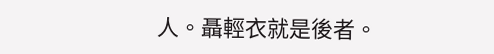人。聶輕衣就是後者。